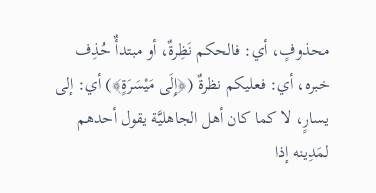محذوفٍ، أي: فالحكم نَظِرةٌ، أو مبتدأٌ حُذِف خبره، أي: فعليكم نظرةٌ (﴿إِلَى مَيْسَرَةٍ﴾) أي: إلى يسارٍ، لا كما كان أهل الجاهليَّة يقول أحدهم لمَدِينه إذا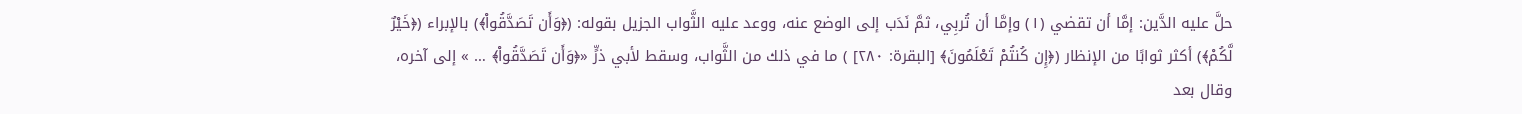حلَّ عليه الدَّين: إمَّا أن تقضي (١) وإمَّا أن تُربِي، ثمَّ نَدَب إلى الوضع عنه، ووعد عليه الثَّواب الجزيل بقوله: (﴿وَأَن تَصَدَّقُواْ﴾) بالإبراء (﴿خَيْرٌ لَّكُمْ﴾) أكثر ثوابًا من الإنظار (﴿إِن كُنتُمْ تَعْلَمُونَ﴾ [البقرة: ٢٨٠] ) ما في ذلك من الثَّواب، وسقط لأبي ذرٍّ «﴿وَأَن تَصَدَّقُواْ﴾ … » إلى آخره، وقال بعد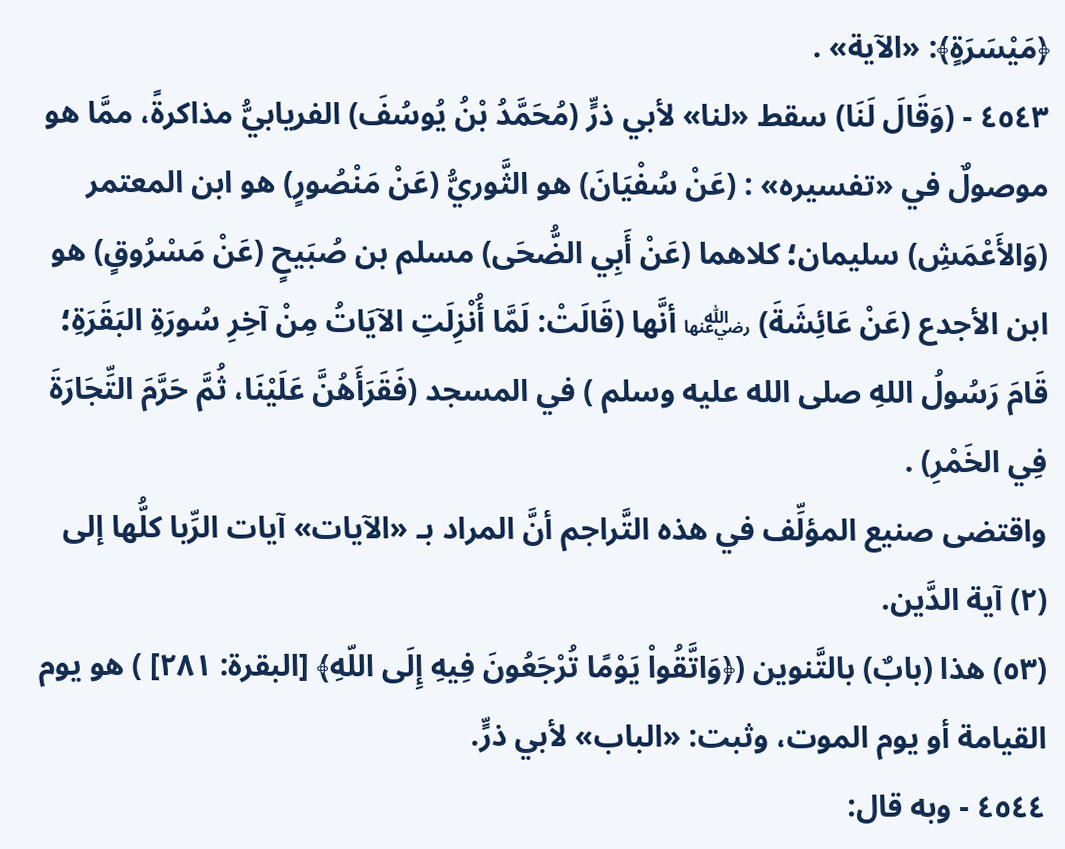﴿مَيْسَرَةٍ﴾: «الآية» .
٤٥٤٣ - (وَقَالَ لَنَا) سقط «لنا» لأبي ذرٍّ (مُحَمَّدُ بْنُ يُوسُفَ) الفريابيُّ مذاكرةً، ممَّا هو موصولٌ في «تفسيره» : (عَنْ سُفْيَانَ) هو الثَّوريُّ (عَنْ مَنْصُورٍ) هو ابن المعتمر (وَالأَعْمَشِ) سليمان؛ كلاهما (عَنْ أَبِي الضُّحَى) مسلم بن صُبَيحٍ (عَنْ مَسْرُوقٍ) هو ابن الأجدع (عَنْ عَائِشَةَ) ﵂ أنَّها (قَالَتْ: لَمَّا أُنْزِلَتِ الآيَاتُ مِنْ آخِرِ سُورَةِ البَقَرَةِ؛ قَامَ رَسُولُ اللهِ صلى الله عليه وسلم ) في المسجد (فَقَرَأَهُنَّ عَلَيْنَا، ثُمَّ حَرَّمَ التِّجَارَةَ فِي الخَمْرِ) .
واقتضى صنيع المؤلِّف في هذه التَّراجم أنَّ المراد بـ «الآيات» آيات الرِّبا كلُّها إلى (٢) آية الدَّين.
(٥٣) هذا (بابٌ) بالتَّنوين (﴿وَاتَّقُواْ يَوْمًا تُرْجَعُونَ فِيهِ إِلَى اللّهِ﴾ [البقرة: ٢٨١] ) هو يوم القيامة أو يوم الموت، وثبت: «الباب» لأبي ذرٍّ.
٤٥٤٤ - وبه قال: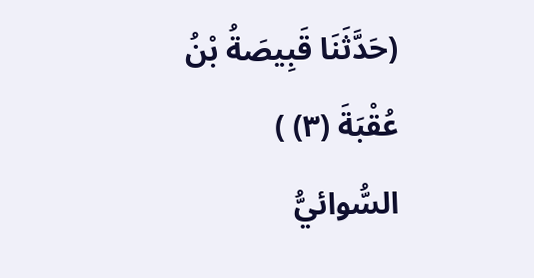(حَدَّثَنَا قَبِيصَةُ بْنُ عُقْبَةَ (٣) ) السُّوائيُّ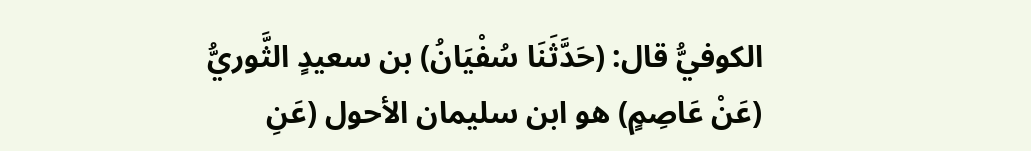الكوفيُّ قال: (حَدَّثَنَا سُفْيَانُ) بن سعيدٍ الثَّوريُّ (عَنْ عَاصِمٍ) هو ابن سليمان الأحول (عَنِ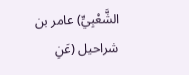الشَّعْبِيِّ) عامر بن شراحيل (عَنِ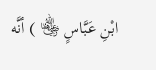ابْنِ عَبَّاسٍ ﵄ ) أنَّه